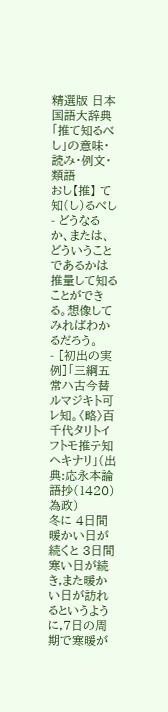精選版 日本国語大辞典 「推て知るべし」の意味・読み・例文・類語
おし【推】 て 知(し)るべし
- どうなるか、または、どういうことであるかは推量して知ることができる。想像してみればわかるだろう。
- [初出の実例]「三綱五常ハ古今替ルマジキト可レ知。〈略〉百千代タリトイフトモ推テ知ヘキナリ」(出典:応永本論語抄(1420)為政)
冬に 4日間暖かい日が続くと 3日間寒い日が続き,また暖かい日が訪れるというように,7日の周期で寒暖が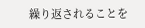繰り返されることを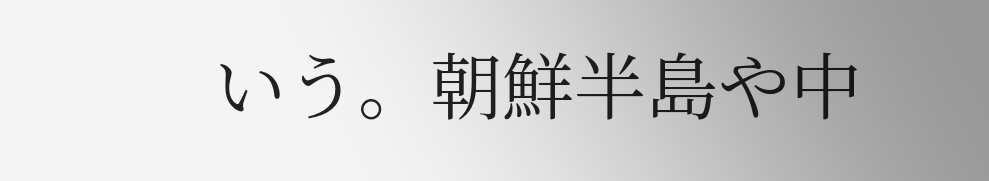いう。朝鮮半島や中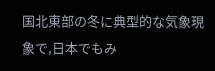国北東部の冬に典型的な気象現象で,日本でもみ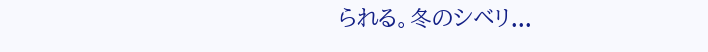られる。冬のシベリ...